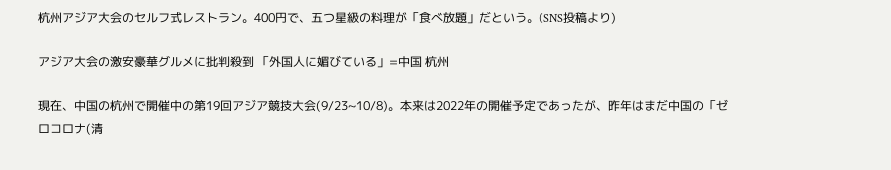杭州アジア大会のセルフ式レストラン。400円で、五つ星級の料理が「食べ放題」だという。(SNS投稿より)

アジア大会の激安豪華グルメに批判殺到 「外国人に媚びている」=中国 杭州

現在、中国の杭州で開催中の第19回アジア競技大会(9/23~10/8)。本来は2022年の開催予定であったが、昨年はまだ中国の「ゼロコロナ(清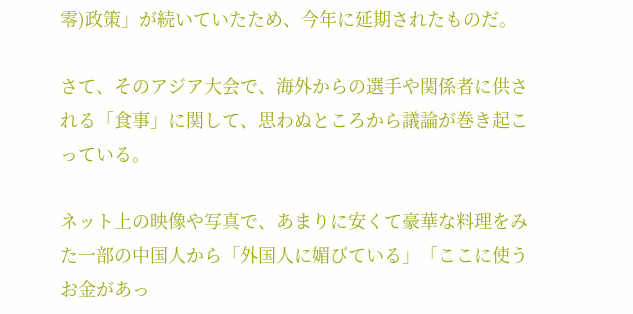零)政策」が続いていたため、今年に延期されたものだ。

さて、そのアジア大会で、海外からの選手や関係者に供される「食事」に関して、思わぬところから議論が巻き起こっている。

ネット上の映像や写真で、あまりに安くて豪華な料理をみた一部の中国人から「外国人に媚びている」「ここに使うお金があっ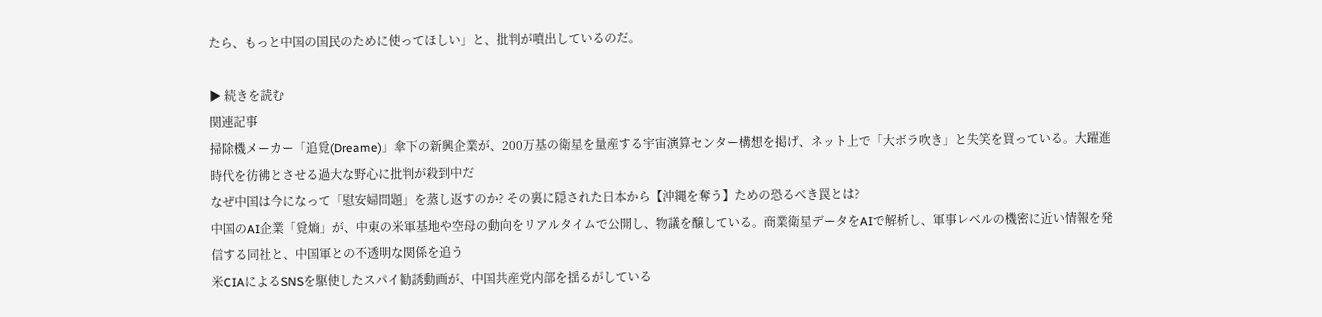たら、もっと中国の国民のために使ってほしい」と、批判が噴出しているのだ。

▶ 続きを読む
関連記事
掃除機メーカー「追覓(Dreame)」傘下の新興企業が、200万基の衛星を量産する宇宙演算センター構想を掲げ、ネット上で「大ボラ吹き」と失笑を買っている。大躍進時代を彷彿とさせる過大な野心に批判が殺到中だ
なぜ中国は今になって「慰安婦問題」を蒸し返すのか? その裏に隠された日本から【沖縄を奪う】ための恐るべき罠とは?
中国のAI企業「覓熵」が、中東の米軍基地や空母の動向をリアルタイムで公開し、物議を醸している。商業衛星データをAIで解析し、軍事レベルの機密に近い情報を発信する同社と、中国軍との不透明な関係を追う
米CIAによるSNSを駆使したスパイ勧誘動画が、中国共産党内部を揺るがしている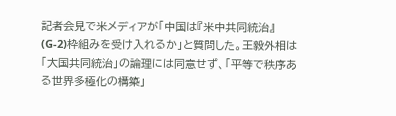記者会見で米メディアが「中国は『米中共同統治』(G-2)枠組みを受け入れるか」と質問した。王毅外相は「大国共同統治」の論理には同意せず、「平等で秩序ある世界多極化の構築」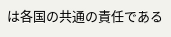は各国の共通の責任である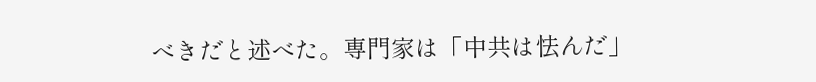べきだと述べた。専門家は「中共は怯んだ」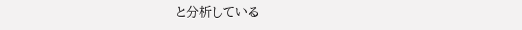と分析している